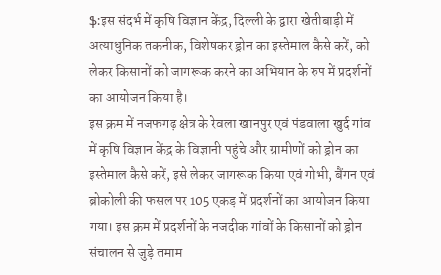ֆ:इस संदर्भ में कृषि विज्ञान केंद्र, दिल्ली के द्वारा खेतीबाड़ी में अत्याधुनिक तकनीक, विशेषकर ड्रोन का इस्तेमाल कैसे करें, को लेकर किसानों को जागरूक करने का अभियान के रुप में प्रदर्शनों का आयोजन किया है।
इस क्रम में नजफगढ़ क्षेत्र के रेवला खानपुर एवं पंडवाला खुर्द गांव में कृषि विज्ञान केंद्र के विज्ञानी पहुंचे और ग्रामीणों को ड्रोन का इस्तेमाल कैसे करें, इसे लेकर जागरूक किया एवं गोभी, बैंगन एवं ब्रोकोली की फसल पर 105 एकड़ में प्रदर्शनों का आयोजन किया गया। इस क्रम में प्रदर्शनों के नजदीक गांवों के किसानों को ड्रोन संचालन से जुड़े तमाम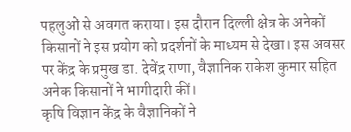पहलुओं से अवगत कराया। इस दौरान दिल्ली क्षेत्र के अनेकों किसानों ने इस प्रयोग को प्रदर्शनों के माध्यम से देखा। इस अवसर पर केंद्र के प्रमुख डा. देवेंद्र राणा, वैज्ञानिक राकेश कुमार सहित अनेक किसानों ने भागीदारी कीं।
कृषि विज्ञान केंद्र के वैज्ञानिकों ने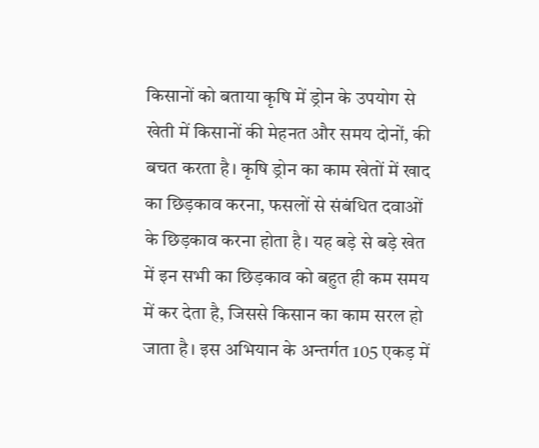किसानों को बताया कृषि में ड्रोन के उपयोग से खेती में किसानों की मेहनत और समय दोनों, की बचत करता है। कृषि ड्रोन का काम खेतों में खाद का छिड़काव करना, फसलों से संबंधित दवाओं के छिड़काव करना होता है। यह बड़े से बड़े खेत में इन सभी का छिड़काव को बहुत ही कम समय में कर देता है, जिससे किसान का काम सरल हो जाता है। इस अभियान के अन्तर्गत 105 एकड़ में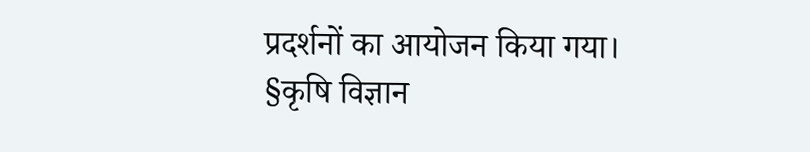प्रदर्शनों का आयोजन किया गया।
§कृषि विज्ञान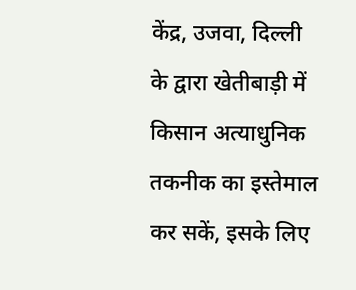केंद्र, उजवा, दिल्ली के द्वारा खेतीबाड़ी में किसान अत्याधुनिक तकनीक का इस्तेमाल कर सकें, इसके लिए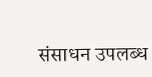संसाधन उपलब्ध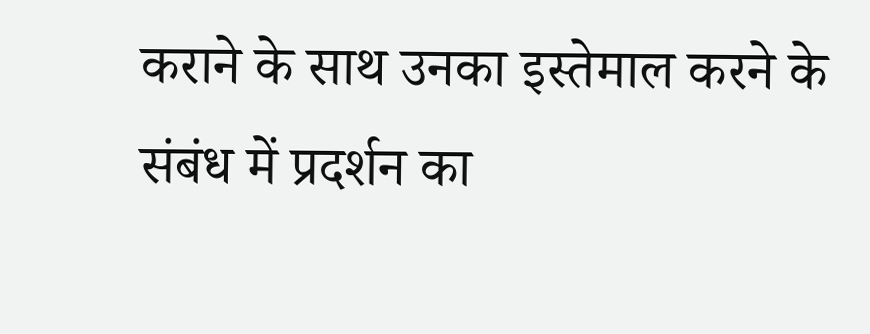कराने के साथ उनका इस्तेमाल करने के संबंध में प्रदर्शन का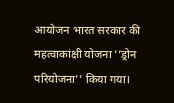आयोजन भारत सरकार की महत्वाकांक्षी योजना ’’ड्रोन परियोजना’’ किया गया।